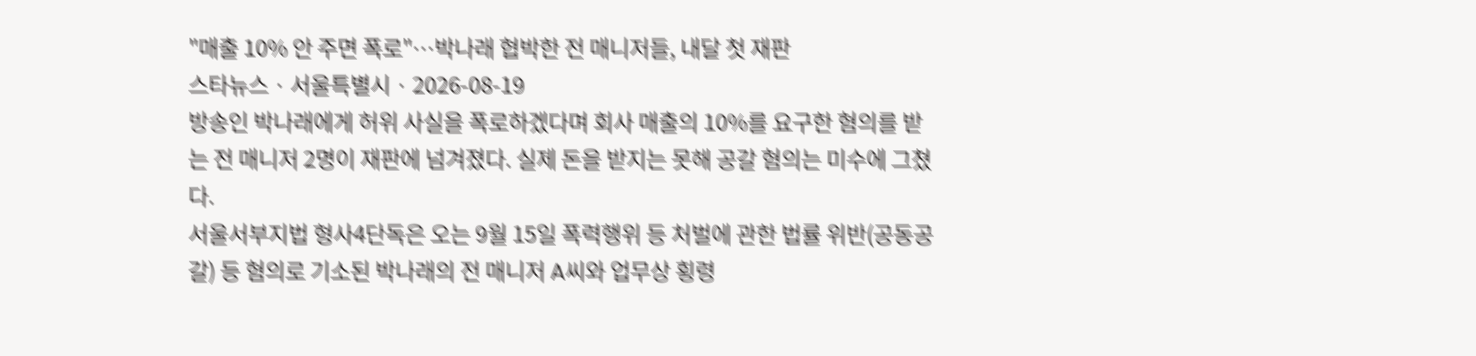"매출 10% 안 주면 폭로"…박나래 협박한 전 매니저들, 내달 첫 재판
스타뉴스 · 서울특별시 · 2026-08-19
방송인 박나래에게 허위 사실을 폭로하겠다며 회사 매출의 10%를 요구한 혐의를 받는 전 매니저 2명이 재판에 넘겨졌다. 실제 돈을 받지는 못해 공갈 혐의는 미수에 그쳤다.
서울서부지법 형사4단독은 오는 9월 15일 폭력행위 등 처벌에 관한 법률 위반(공동공갈) 등 혐의로 기소된 박나래의 전 매니저 A씨와 업무상 횡령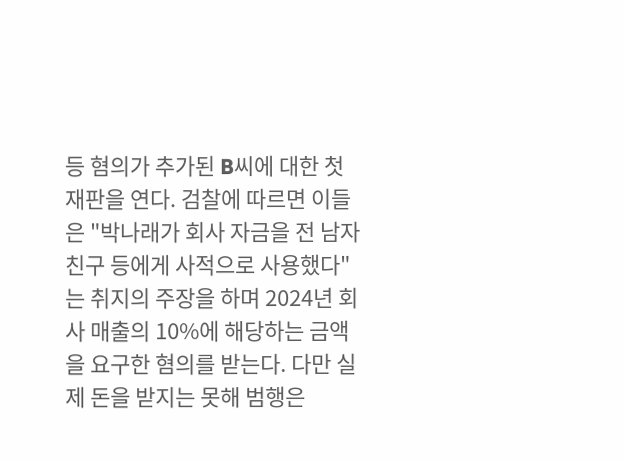등 혐의가 추가된 B씨에 대한 첫 재판을 연다. 검찰에 따르면 이들은 "박나래가 회사 자금을 전 남자친구 등에게 사적으로 사용했다"는 취지의 주장을 하며 2024년 회사 매출의 10%에 해당하는 금액을 요구한 혐의를 받는다. 다만 실제 돈을 받지는 못해 범행은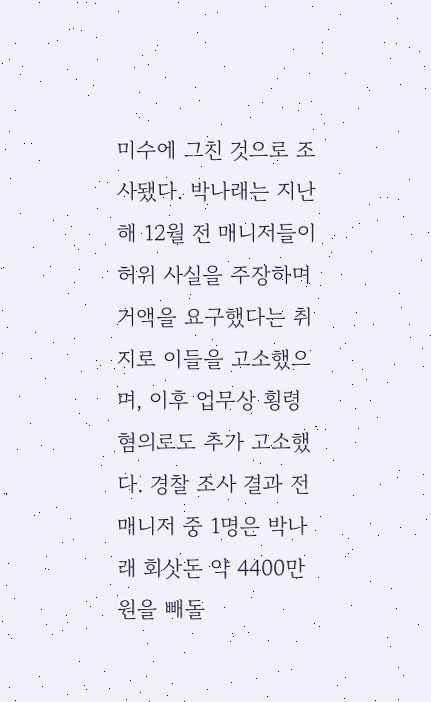미수에 그친 것으로 조사됐다. 박나래는 지난해 12월 전 매니저들이 허위 사실을 주장하며 거액을 요구했다는 취지로 이들을 고소했으며, 이후 업무상 횡령 혐의로도 추가 고소했다. 경찰 조사 결과 전 매니저 중 1명은 박나래 회삿돈 약 4400만원을 빼돌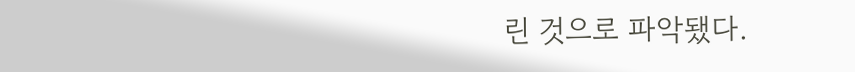린 것으로 파악됐다.